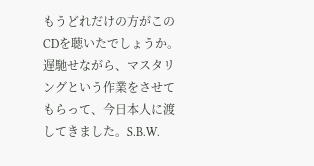もうどれだけの方がこのCDを聴いたでしょうか。遅馳せながら、マスタリングという作業をさせてもらって、今日本人に渡してきました。S.B.W.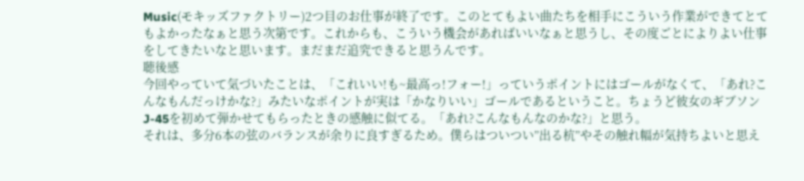Music(モキッズファクトリー)2つ目のお仕事が終了です。このとてもよい曲たちを相手にこういう作業ができてとてもよかったなぁと思う次第です。これからも、こういう機会があればいいなぁと思うし、その度ごとによりよい仕事をしてきたいなと思います。まだまだ追究できると思うんです。
聴後感
今回やっていて気づいたことは、「これいい!も~最高っ!フォー!」っていうポイントにはゴールがなくて、「あれ?こんなもんだっけかな?」みたいなポイントが実は「かなりいい」ゴールであるということ。ちょうど彼女のギブソンJ-45を初めて弾かせてもらったときの感触に似てる。「あれ?こんなもんなのかな?」と思う。
それは、多分6本の弦のバランスが余りに良すぎるため。僕らはついつい”出る杭”やその触れ幅が気持ちよいと思え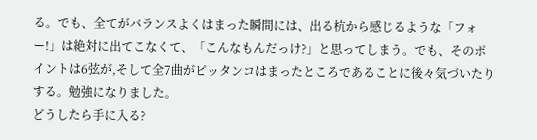る。でも、全てがバランスよくはまった瞬間には、出る杭から感じるような「フォー!」は絶対に出てこなくて、「こんなもんだっけ?」と思ってしまう。でも、そのポイントは6弦が,そして全7曲がピッタンコはまったところであることに後々気づいたりする。勉強になりました。
どうしたら手に入る?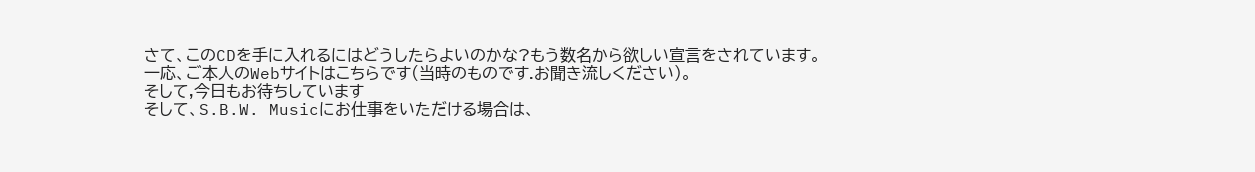さて、このCDを手に入れるにはどうしたらよいのかな?もう数名から欲しい宣言をされています。
一応、ご本人のWebサイトはこちらです(当時のものです.お聞き流しください)。
そして,今日もお待ちしています
そして、S.B.W. Musicにお仕事をいただける場合は、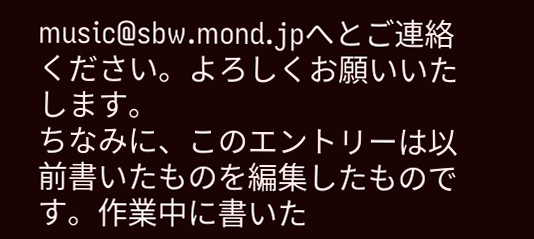music@sbw.mond.jpへとご連絡ください。よろしくお願いいたします。
ちなみに、このエントリーは以前書いたものを編集したものです。作業中に書いた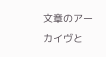文章のアーカイヴと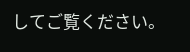してご覧ください。